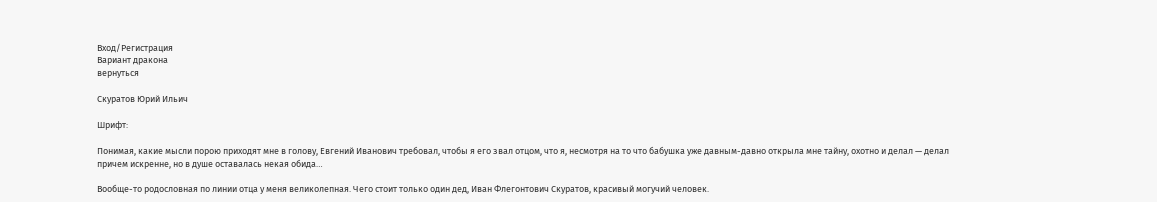Вход/Регистрация
Вариант дракона
вернуться

Скуратов Юрий Ильич

Шрифт:

Понимая, какие мысли порою приходят мне в голову, Евгений Иванович требовал, чтобы я его звал отцом, что я, несмотря на то что бабушка уже давным-давно открыла мне тайну, охотно и делал — делал причем искренне, но в душе оставалась некая обида…

Вообще-то родословная по линии отца у меня великолепная. Чего стоит только один дед, Иван Флегонтович Скуратов, красивый могучий человек.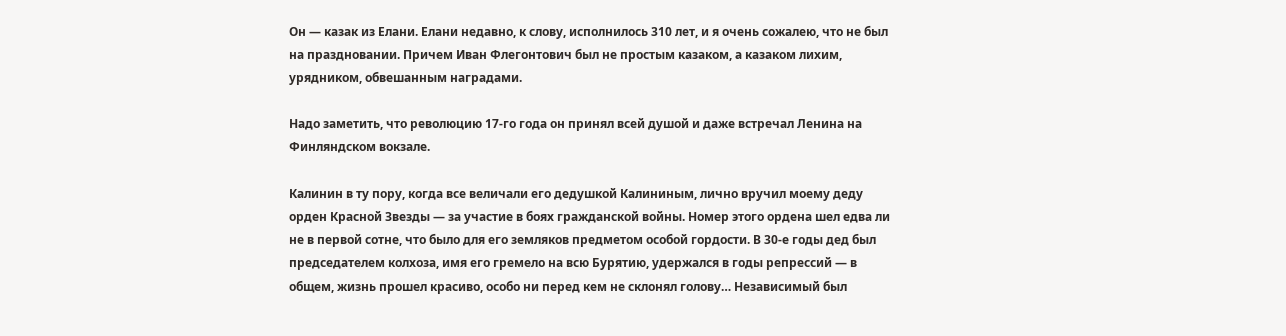Он — казак из Елани. Елани недавно, к слову, исполнилось 310 лет, и я очень сожалею, что не был на праздновании. Причем Иван Флегонтович был не простым казаком, а казаком лихим, урядником, обвешанным наградами.

Надо заметить, что революцию 17-го года он принял всей душой и даже встречал Ленина на Финляндском вокзале.

Калинин в ту пору, когда все величали его дедушкой Калининым, лично вручил моему деду орден Красной Звезды — за участие в боях гражданской войны. Номер этого ордена шел едва ли не в первой сотне, что было для его земляков предметом особой гордости. В 30-е годы дед был председателем колхоза, имя его гремело на всю Бурятию, удержался в годы репрессий — в общем, жизнь прошел красиво, особо ни перед кем не склонял голову… Независимый был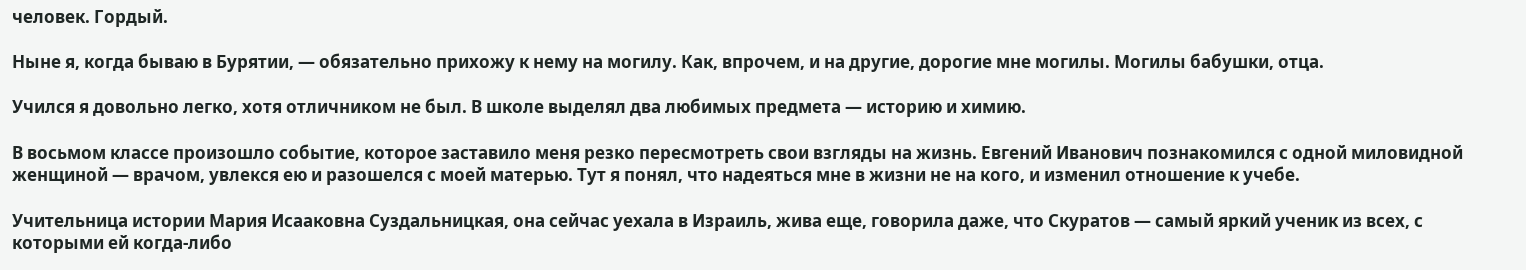человек. Гордый.

Ныне я, когда бываю в Бурятии, — обязательно прихожу к нему на могилу. Как, впрочем, и на другие, дорогие мне могилы. Могилы бабушки, отца.

Учился я довольно легко, хотя отличником не был. В школе выделял два любимых предмета — историю и химию.

В восьмом классе произошло событие, которое заставило меня резко пересмотреть свои взгляды на жизнь. Евгений Иванович познакомился с одной миловидной женщиной — врачом, увлекся ею и разошелся с моей матерью. Тут я понял, что надеяться мне в жизни не на кого, и изменил отношение к учебе.

Учительница истории Мария Исааковна Суздальницкая, она сейчас уехала в Израиль, жива еще, говорила даже, что Скуратов — самый яркий ученик из всех, с которыми ей когда-либо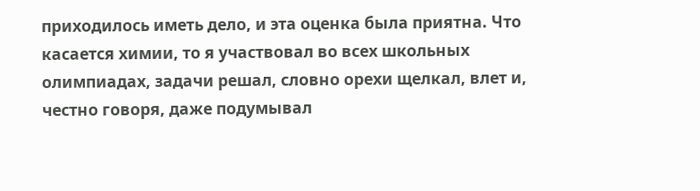приходилось иметь дело, и эта оценка была приятна. Что касается химии, то я участвовал во всех школьных олимпиадах, задачи решал, словно орехи щелкал, влет и, честно говоря, даже подумывал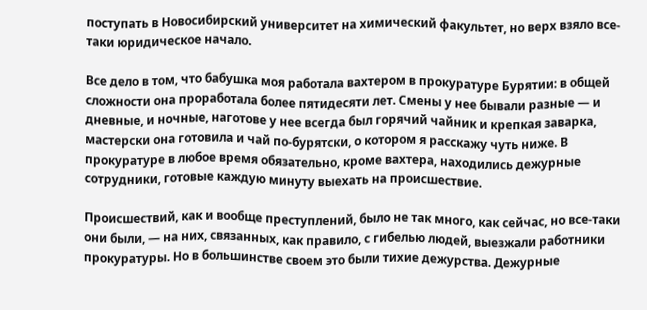поступать в Новосибирский университет на химический факультет, но верх взяло все-таки юридическое начало.

Все дело в том, что бабушка моя работала вахтером в прокуратуре Бурятии: в общей сложности она проработала более пятидесяти лет. Смены у нее бывали разные — и дневные, и ночные, наготове у нее всегда был горячий чайник и крепкая заварка, мастерски она готовила и чай по-бурятски, о котором я расскажу чуть ниже. В прокуратуре в любое время обязательно, кроме вахтера, находились дежурные сотрудники, готовые каждую минуту выехать на происшествие.

Происшествий, как и вообще преступлений, было не так много, как сейчас, но все-таки они были, — на них, связанных, как правило, с гибелью людей, выезжали работники прокуратуры. Но в большинстве своем это были тихие дежурства. Дежурные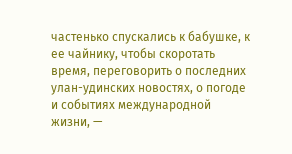частенько спускались к бабушке, к ее чайнику, чтобы скоротать время, переговорить о последних улан-удинских новостях, о погоде и событиях международной жизни, —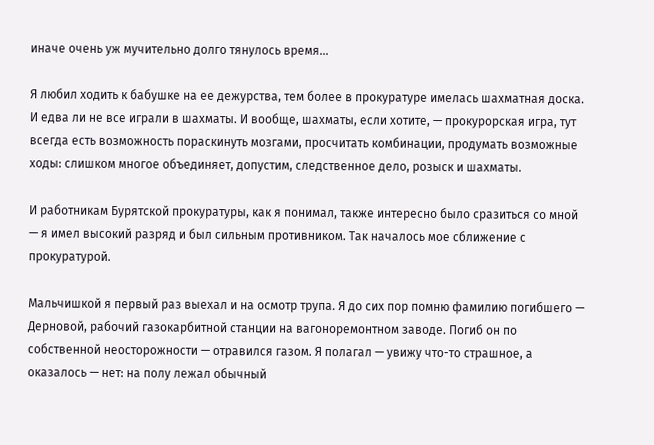иначе очень уж мучительно долго тянулось время…

Я любил ходить к бабушке на ее дежурства, тем более в прокуратуре имелась шахматная доска. И едва ли не все играли в шахматы. И вообще, шахматы, если хотите, — прокурорская игра, тут всегда есть возможность пораскинуть мозгами, просчитать комбинации, продумать возможные ходы: слишком многое объединяет, допустим, следственное дело, розыск и шахматы.

И работникам Бурятской прокуратуры, как я понимал, также интересно было сразиться со мной — я имел высокий разряд и был сильным противником. Так началось мое сближение с прокуратурой.

Мальчишкой я первый раз выехал и на осмотр трупа. Я до сих пор помню фамилию погибшего — Дерновой, рабочий газокарбитной станции на вагоноремонтном заводе. Погиб он по собственной неосторожности — отравился газом. Я полагал — увижу что-то страшное, а оказалось — нет: на полу лежал обычный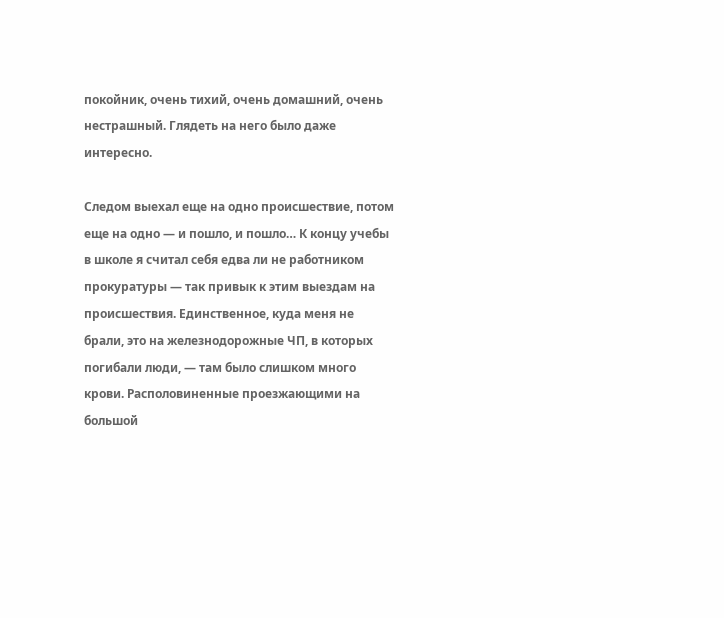покойник, очень тихий, очень домашний, очень нестрашный. Глядеть на него было даже интересно.

Следом выехал еще на одно происшествие, потом еще на одно — и пошло, и пошло… К концу учебы в школе я считал себя едва ли не работником прокуратуры — так привык к этим выездам на происшествия. Единственное, куда меня не брали, это на железнодорожные ЧП, в которых погибали люди, — там было слишком много крови. Располовиненные проезжающими на большой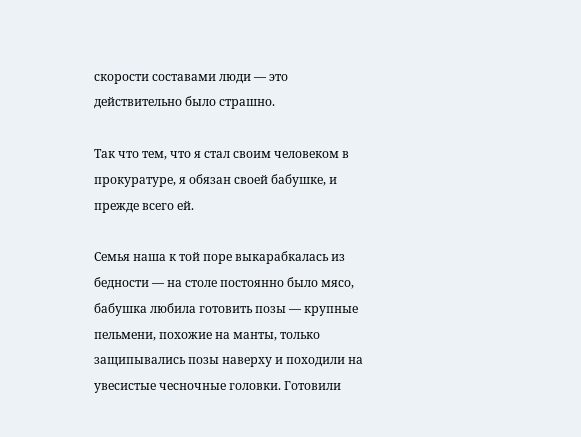скорости составами люди — это действительно было страшно.

Так что тем, что я стал своим человеком в прокуратуре, я обязан своей бабушке, и прежде всего ей.

Семья наша к той поре выкарабкалась из бедности — на столе постоянно было мясо, бабушка любила готовить позы — крупные пельмени, похожие на манты, только защипывались позы наверху и походили на увесистые чесночные головки. Готовили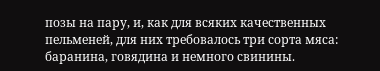позы на пару, и, как для всяких качественных пельменей, для них требовалось три сорта мяса: баранина, говядина и немного свинины.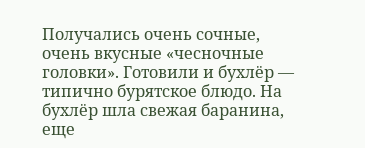Получались очень сочные, очень вкусные «чесночные головки». Готовили и бухлёр — типично бурятское блюдо. На бухлёр шла свежая баранина, еще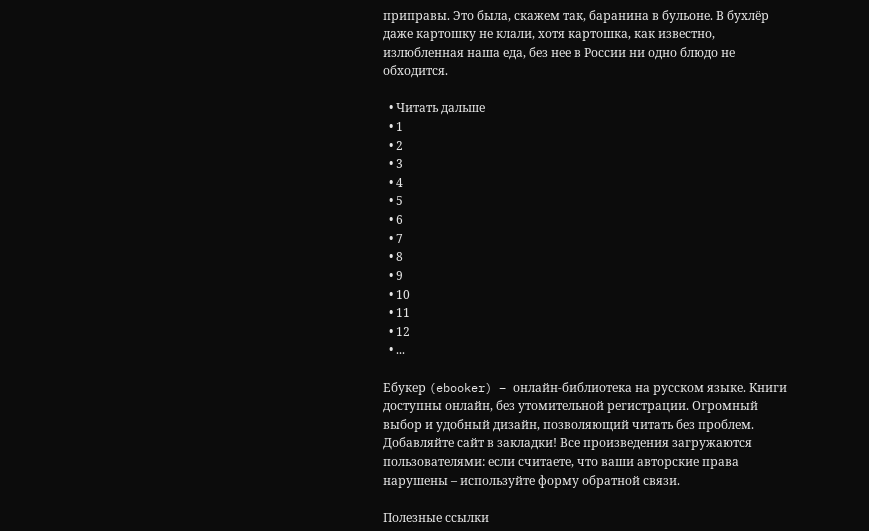приправы. Это была, скажем так, баранина в бульоне. В бухлёр даже картошку не клали, хотя картошка, как известно, излюбленная наша еда, без нее в России ни одно блюдо не обходится.

  • Читать дальше
  • 1
  • 2
  • 3
  • 4
  • 5
  • 6
  • 7
  • 8
  • 9
  • 10
  • 11
  • 12
  • ...

Ебукер (ebooker) – онлайн-библиотека на русском языке. Книги доступны онлайн, без утомительной регистрации. Огромный выбор и удобный дизайн, позволяющий читать без проблем. Добавляйте сайт в закладки! Все произведения загружаются пользователями: если считаете, что ваши авторские права нарушены – используйте форму обратной связи.

Полезные ссылки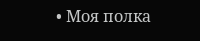• Моя полка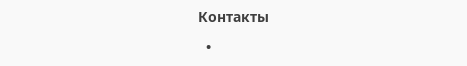Контакты

  •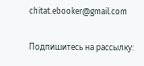chitat.ebooker@gmail.com

Подпишитесь на рассылку: